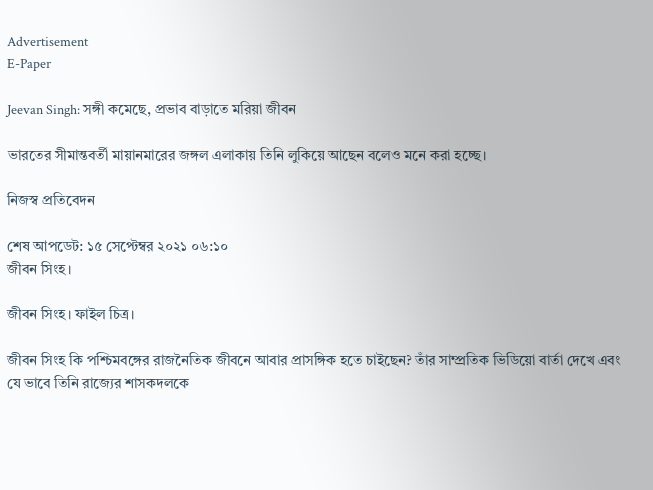Advertisement
E-Paper

Jeevan Singh: সঙ্গী কমেছে, প্রভাব বাড়াতে মরিয়া জীবন

ভারতের সীমান্তবর্তী মায়ানমারের জঙ্গল এলাকায় তিনি লুকিয়ে আছেন বলেও মনে করা হচ্ছে।

নিজস্ব প্রতিবেদন

শেষ আপডেট: ১৫ সেপ্টেম্বর ২০২১ ০৬:১০
জীবন সিংহ।

জীবন সিংহ। ফাইল চিত্র।

জীবন সিংহ কি পশ্চিমবঙ্গের রাজনৈতিক জীবনে আবার প্রাসঙ্গিক হতে চাইছেন? তাঁর সাম্প্রতিক ভিডিয়ো বার্তা দেখে এবং যে ভাবে তিনি রাজ্যের শাসকদলকে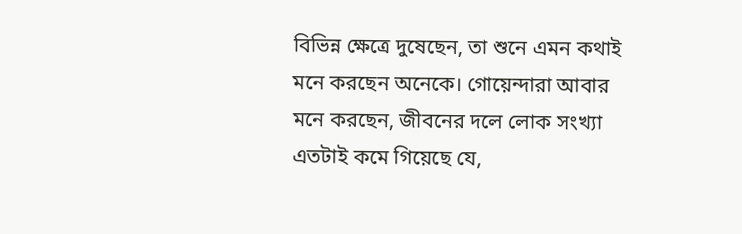বিভিন্ন ক্ষেত্রে দুষেছেন, তা শুনে এমন কথাই মনে করছেন অনেকে। গোয়েন্দারা আবার মনে করছেন, জীবনের দলে লোক সংখ্যা এতটাই কমে গিয়েছে যে,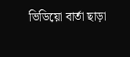ভিডিয়ো বার্তা ছাড়া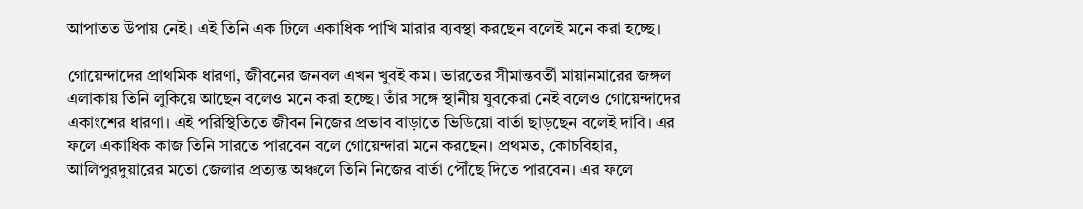আপাতত উপায় নেই। এই তিনি এক ঢিলে একাধিক পাখি মারার ব্যবস্থা করছেন বলেই মনে করা হচ্ছে।

গোয়েন্দাদের প্রাথমিক ধারণা, জীবনের জনবল এখন খুবই কম। ভারতের সীমান্তবর্তী মায়ানমারের জঙ্গল এলাকায় তিনি লুকিয়ে আছেন বলেও মনে করা হচ্ছে। তাঁর সঙ্গে স্থানীয় যুবকেরা নেই বলেও গোয়েন্দাদের একাংশের ধারণা। এই পরিস্থিতিতে জীবন নিজের প্রভাব বাড়াতে ভিডিয়ো বার্তা ছাড়ছেন বলেই দাবি। এর ফলে একাধিক কাজ তিনি সারতে পারবেন বলে গোয়েন্দারা মনে করছেন। প্রথমত, কোচবিহার, আলিপুরদুয়ারের মতো জেলার প্রত্যন্ত অঞ্চলে তিনি নিজের বার্তা পৌঁছে দিতে পারবেন। এর ফলে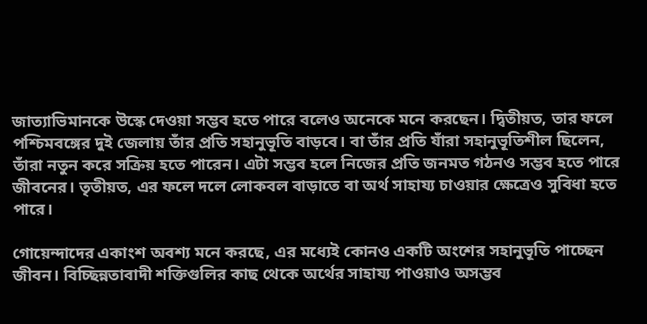জাত্যাভিমানকে উস্কে দেওয়া সম্ভব হতে পারে বলেও অনেকে মনে করছেন। দ্বিতীয়ত, তার ফলে পশ্চিমবঙ্গের দুই জেলায় তাঁর প্রতি সহানুভূতি বাড়বে। বা তাঁর প্রতি যাঁরা সহানুভূতিশীল ছিলেন, তাঁরা নতুন করে সক্রিয় হতে পারেন। এটা সম্ভব হলে নিজের প্রতি জনমত গঠনও সম্ভব হতে পারে জীবনের। তৃতীয়ত, এর ফলে দলে লোকবল বাড়াতে বা অর্থ সাহায্য চাওয়ার ক্ষেত্রেও সুবিধা হতে পারে।

গোয়েন্দাদের একাংশ অবশ্য মনে করছে, এর মধ্যেই কোনও একটি অংশের সহানুভূতি পাচ্ছেন জীবন। বিচ্ছিন্নতাবাদী শক্তিগুলির কাছ থেকে অর্থের সাহায্য পাওয়াও অসম্ভব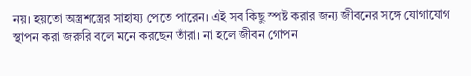নয়। হয়তো অস্ত্রশস্ত্রের সাহায্য পেতে পারেন। এই সব কিছু স্পষ্ট করার জন্য জীবনের সঙ্গে যোগাযোগ স্থাপন করা জরুরি বলে মনে করছেন তাঁরা। না হলে জীবন গোপন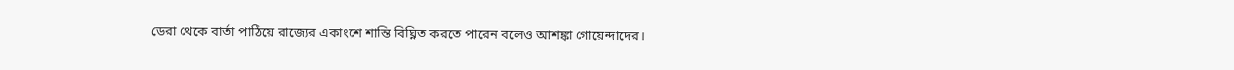ডেরা থেকে বার্তা পাঠিয়ে রাজ্যের একাংশে শান্তি বিঘ্নিত করতে পারেন বলেও আশঙ্কা গোয়েন্দাদের।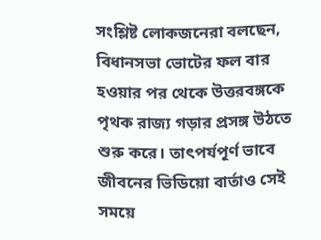সংশ্লিষ্ট লোকজনেরা বলছেন, বিধানসভা ভোটের ফল বার হওয়ার পর থেকে উত্তরবঙ্গকে পৃথক রাজ্য গড়ার প্রসঙ্গ উঠতে শুরু করে। তাৎপর্যপূর্ণ ভাবে জীবনের ভিডিয়ো বার্তাও সেই সময়ে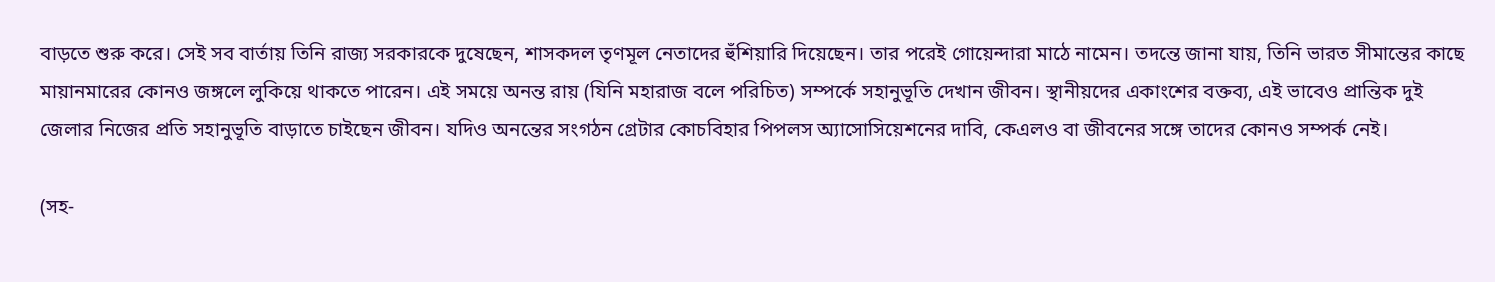বাড়তে শুরু করে। সেই সব বার্তায় তিনি রাজ্য সরকারকে দুষেছেন, শাসকদল তৃণমূল নেতাদের হুঁশিয়ারি দিয়েছেন। তার পরেই গোয়েন্দারা মাঠে নামেন। তদন্তে জানা যায়, তিনি ভারত সীমান্তের কাছে মায়ানমারের কোনও জঙ্গলে লুকিয়ে থাকতে পারেন। এই সময়ে অনন্ত রায় (যিনি মহারাজ বলে পরিচিত) সম্পর্কে সহানুভূতি দেখান জীবন। স্থানীয়দের একাংশের বক্তব্য, এই ভাবেও প্রান্তিক দুই জেলার নিজের প্রতি সহানুভূতি বাড়াতে চাইছেন জীবন। যদিও অনন্তের সংগঠন গ্রেটার কোচবিহার পিপলস অ্যাসোসিয়েশনের দাবি, কেএলও বা জীবনের সঙ্গে তাদের কোনও সম্পর্ক নেই।

(সহ-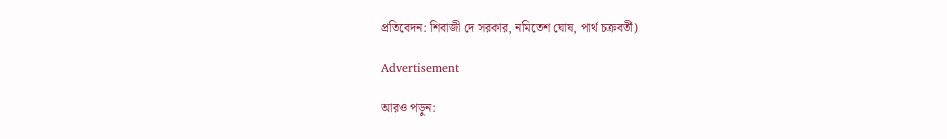প্রতিবেদন: শিবাজী দে সরকার, নমিতেশ ঘোষ, পার্থ চক্রবর্তী)

Advertisement

আরও পড়ুন: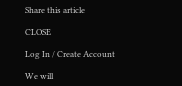Share this article

CLOSE

Log In / Create Account

We will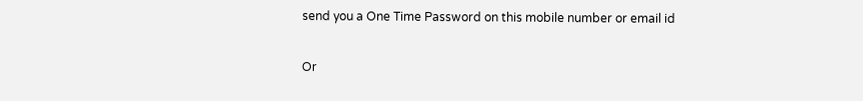send you a One Time Password on this mobile number or email id

Or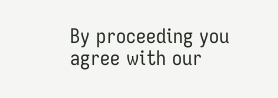By proceeding you agree with our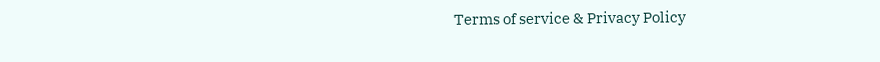Terms of service & Privacy Policy